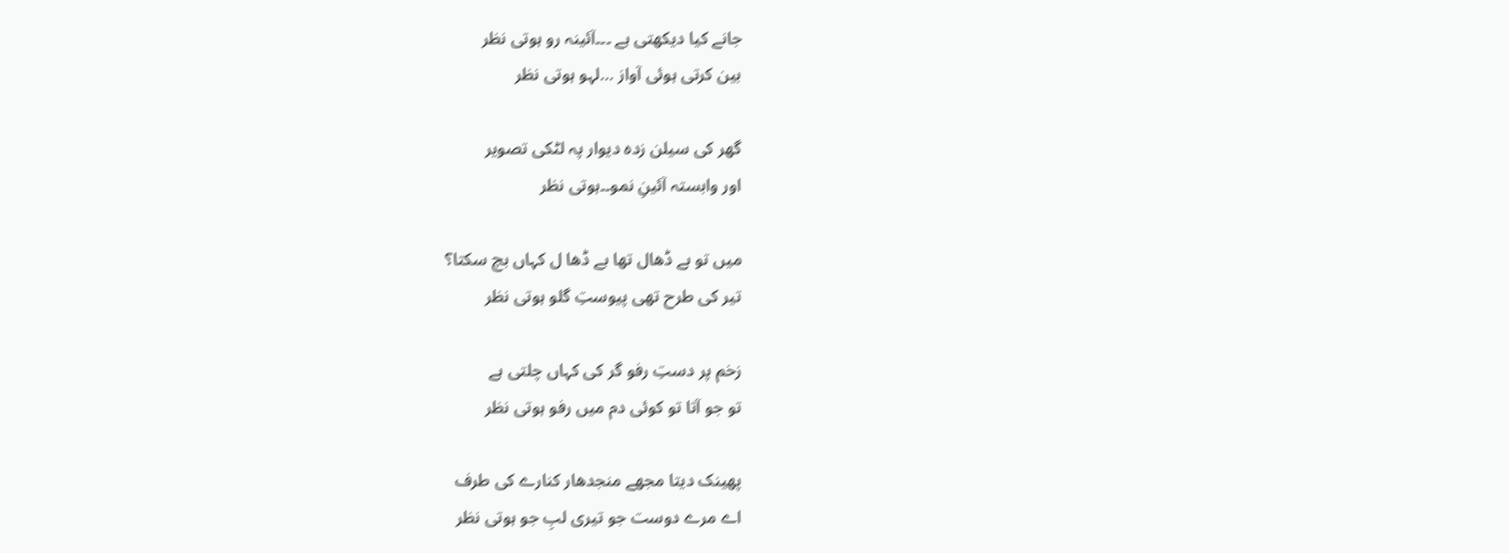جانے کیا دیکھتی ہے ۔۔۔آئینہ رو ہوتی نظر
بین کرتی ہوئی آواز …لہو ہوتی نظر

گھر کی سیلن زدہ دیوار پہ لٹکی تصویر
اور وابستہ آئینِ نمو۔۔ہوتی نظر

میں تو بے ڈھال تھا بے ڈھا ل کہاں بچ سکتا؟
تیر کی طرح تھی پیوستِ گلو ہوتی نظر

زخم پر دستِ رفو گر کی کہاں چلتی ہے
تو جو آتا تو کوئی دم میں رفو ہوتی نظر

پھینک دیتا مجھے منجدھار کنارے کی طرف
اے مرے دوست جو تیری لبِ جو ہوتی نظر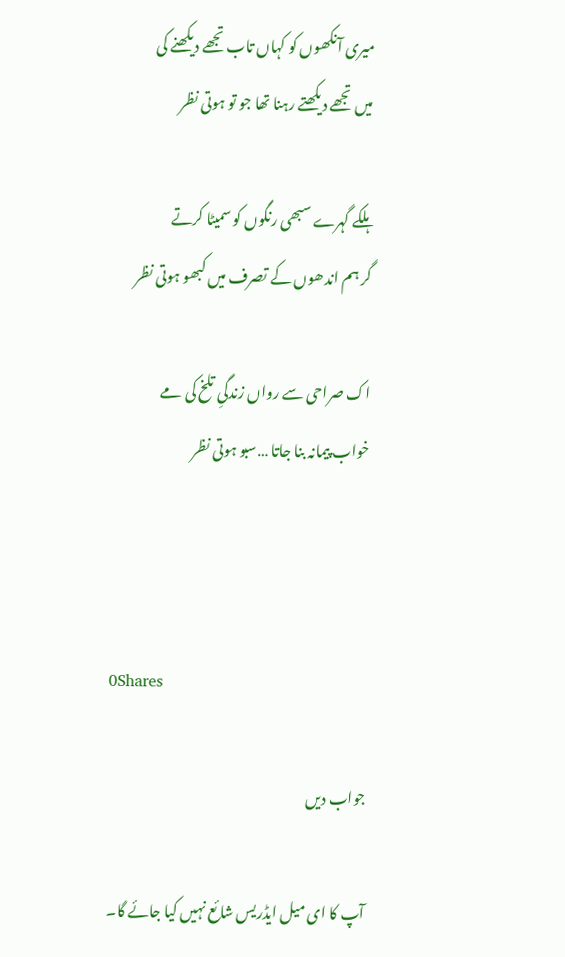میری آنکھوں کو کہاں تاب تجھے دیکھنے کی
میں تجھے دیکھتے رہنا تھا جو تو ہوتی نظر

ہلکے گہرے سبھی رنگوں کو سمیٹا کرتے
گر ہم اندھوں کے تصرف میں کبھو ہوتی نظر

اک صراحی سے رواں زندگیِ تلخ کی مے
خواب پیمانہ بنا جاتا …سبو ہوتی نظر



0Shares

جواب دیں

آپ کا ای میل ایڈریس شائع نہیں کیا جائے گا۔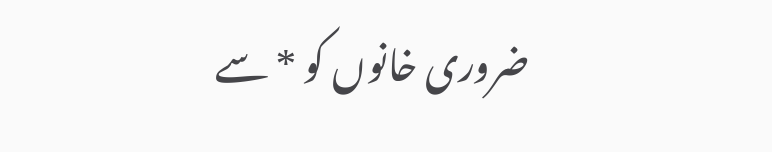ضروری خانوں کو * سے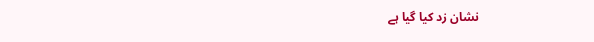نشان زد کیا گیا ہے